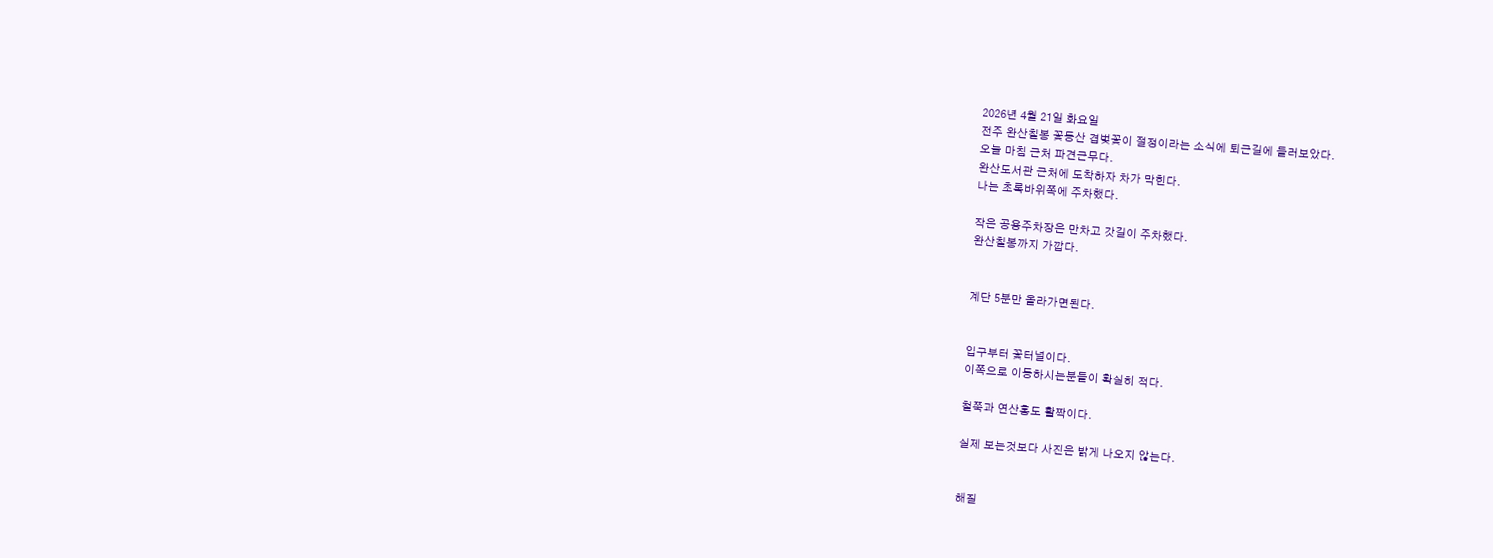2026년 4월 21일 화요일
전주 완산칠봉 꽃동산 겹벚꽃이 절정이라는 소식에 퇴근길에 들러보았다.
오늘 마침 근처 파견근무다.
완산도서관 근처에 도착하자 차가 막힌다.
나는 초록바위쪽에 주차했다.

작은 공용주차장은 만차고 갓길이 주차했다.
완산칠봉까지 가깝다.


계단 5분만 올라가면된다.


입구부터 꽃터널이다.
이쪽으로 이동하시는분들이 확실히 적다.

철쭉과 연산홍도 활짝이다.

실제 보는것보다 사진은 밝게 나오지 않는다.


해질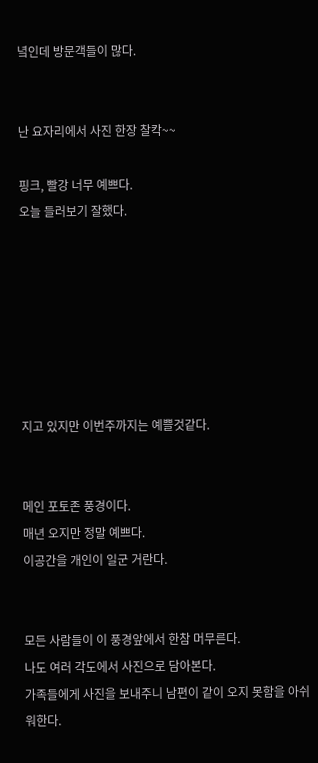녘인데 방문객들이 많다.


난 요자리에서 사진 한장 찰칵~~

핑크, 빨강 너무 예쁘다.
오늘 들러보기 잘했다.







지고 있지만 이번주까지는 예쁠것같다.


메인 포토존 풍경이다.
매년 오지만 정말 예쁘다.
이공간을 개인이 일군 거란다.


모든 사람들이 이 풍경앞에서 한참 머무른다.
나도 여러 각도에서 사진으로 담아본다.
가족들에게 사진을 보내주니 남편이 같이 오지 못함을 아쉬워한다.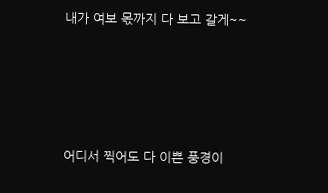내가 여보 몫까지 다 보고 갈게~~







어디서 찍어도 다 이쁜 풍경이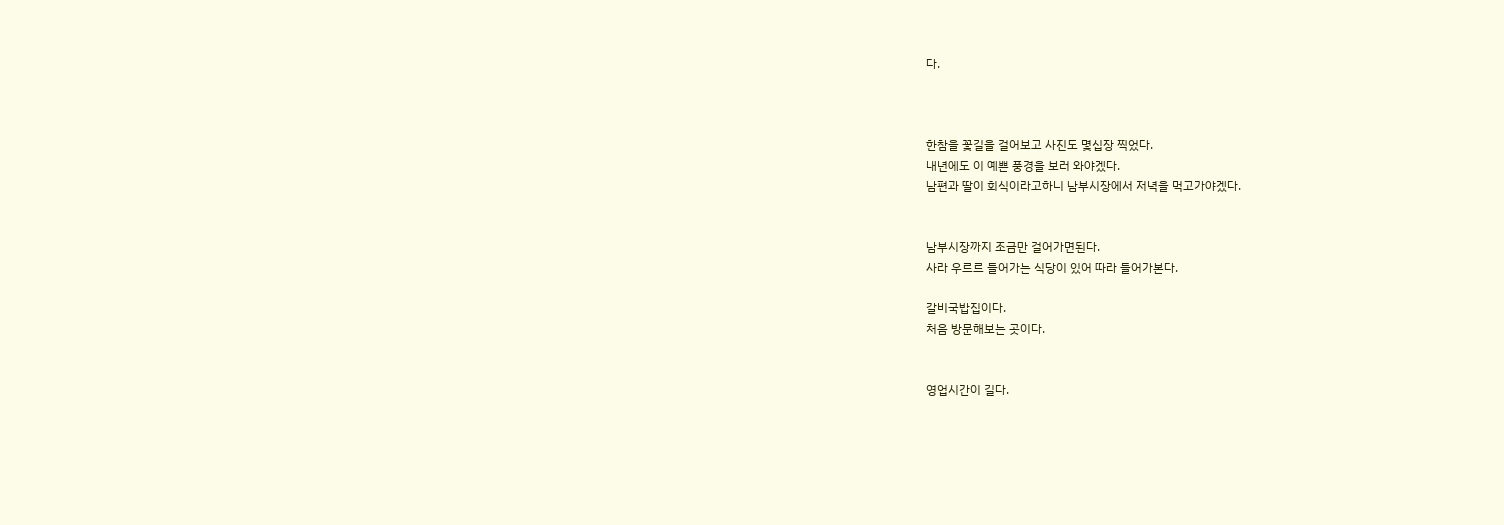다.



한참을 꽃길을 걸어보고 사진도 몇십장 찍었다.
내년에도 이 예쁜 풍경을 보러 와야겠다.
남편과 딸이 회식이라고하니 남부시장에서 저녁을 먹고가야겠다.


남부시장까지 조금만 걸어가면된다.
사라 우르르 들어가는 식당이 있어 따라 들어가본다.

갈비국밥집이다.
처음 방문해보는 곳이다.


영업시간이 길다.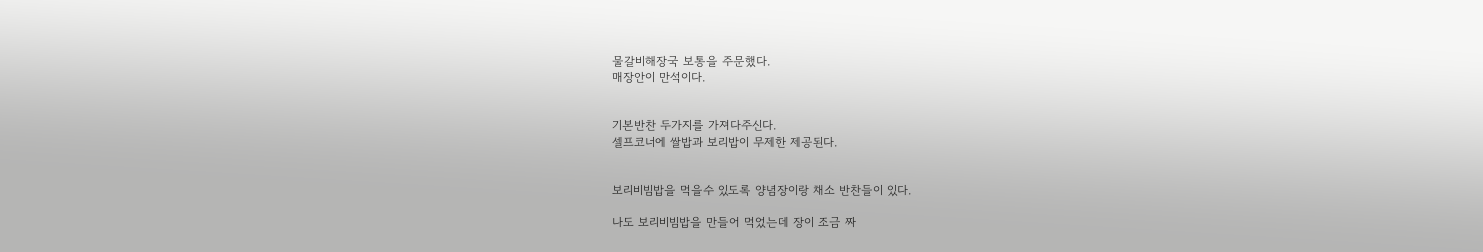물갈비해장국 보통을 주문했다.
매장안이 만석이다.


기본반찬 두가지를 가져다주신다.
셀프코너에 쌀밥과 보리밥이 무제한 제공된다.


보리비빔밥을 먹을수 있도록 양념장이랑 채소 반찬들이 있다.

나도 보리비빔밥을 만들어 먹었는데 장이 조금 짜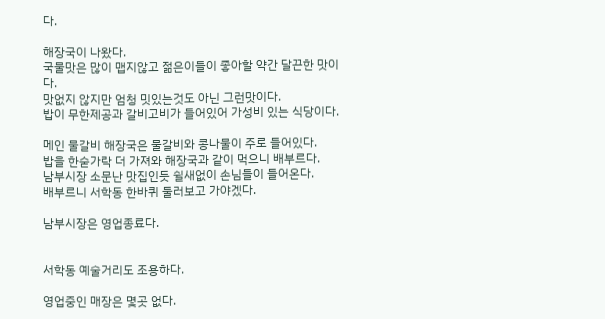다.

해장국이 나왔다.
국물맛은 많이 맵지않고 젊은이들이 좋아할 약간 달끈한 맛이다.
맛없지 않지만 엄청 밋있는것도 아닌 그런맛이다.
밥이 무한제공과 갈비고비가 들어있어 가성비 있는 식당이다.

메인 물갈비 해장국은 물갈비와 콩나물이 주로 들어있다.
밥을 한숟가락 더 가져와 해장국과 같이 먹으니 배부르다.
남부시장 소문난 맛집인듯 쉴새없이 손님들이 들어온다.
배부르니 서학동 한바퀴 둘러보고 가야겠다.

남부시장은 영업종료다.


서학동 예술거리도 조용하다.

영업중인 매장은 몇곳 없다.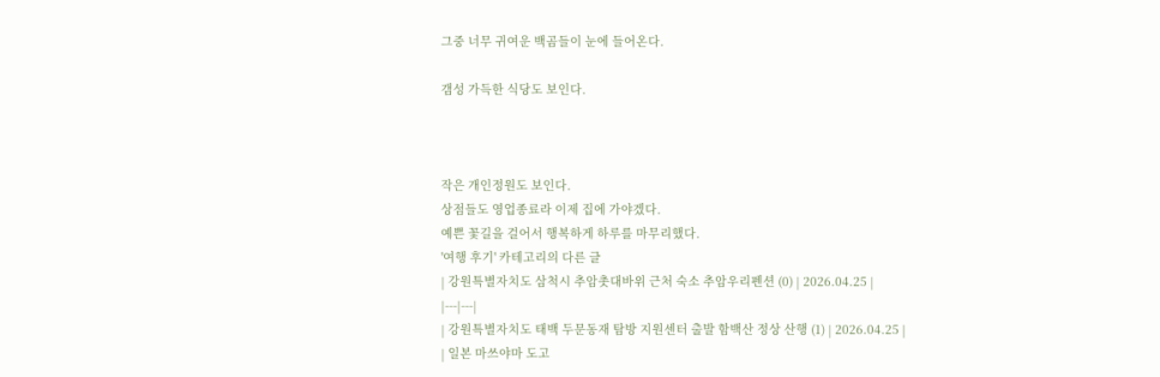그중 너무 귀여운 백곰들이 눈에 들어온다.

갬성 가득한 식당도 보인다.



작은 개인정원도 보인다.
상점들도 영업종료라 이제 집에 가야겠다.
예쁜 꽃길을 걸어서 행복하게 하루를 마무리했다.
'여행 후기' 카테고리의 다른 글
| 강원특별자치도 삼척시 추암촛대바위 근처 숙소 추암우리펜션 (0) | 2026.04.25 |
|---|---|
| 강원특별자치도 태백 두문동재 탐방 지원센터 출발 함백산 정상 산행 (1) | 2026.04.25 |
| 일본 마쓰야마 도고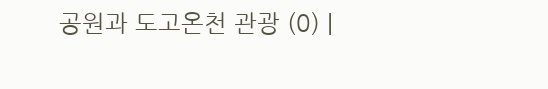공원과 도고온천 관광 (0) |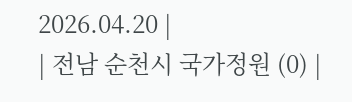2026.04.20 |
| 전남 순천시 국가정원 (0) |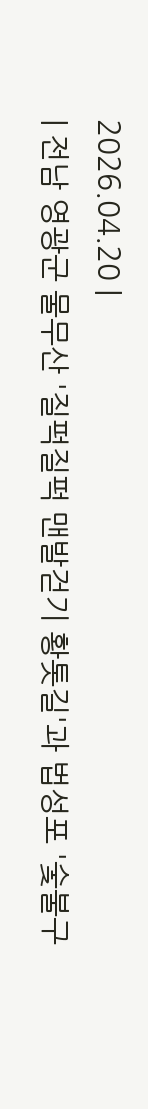2026.04.20 |
| 전남 영광군 물무산 '질퍽질퍽 맨발걷기 황톳길'과 법성포 '숯불구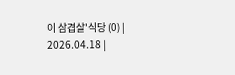이 삼겹살'식당 (0) | 2026.04.18 |